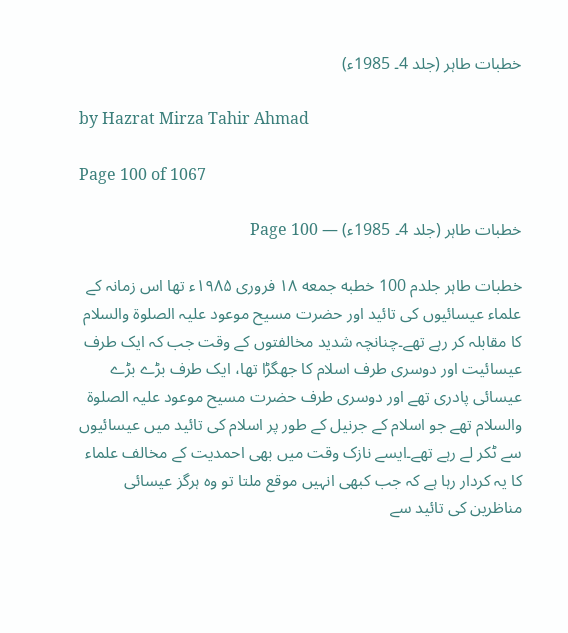خطبات طاہر (جلد 4۔ 1985ء)

by Hazrat Mirza Tahir Ahmad

Page 100 of 1067

خطبات طاہر (جلد 4۔ 1985ء) — Page 100

خطبات طاہر جلدم 100 خطبه جمعه ۱۸ فروری ۱۹۸۵ء تھا اس زمانہ کے علماء عیسائیوں کی تائید اور حضرت مسیح موعود علیہ الصلوۃ والسلام کا مقابلہ کر رہے تھے۔چنانچہ شدید مخالفتوں کے وقت جب کہ ایک طرف عیسائیت اور دوسری طرف اسلام کا جھگڑا تھا، ایک طرف بڑے بڑے عیسائی پادری تھے اور دوسری طرف حضرت مسیح موعود علیہ الصلوۃ والسلام تھے جو اسلام کے جرنیل کے طور پر اسلام کی تائید میں عیسائیوں سے ٹکر لے رہے تھے۔ایسے نازک وقت میں بھی احمدیت کے مخالف علماء کا یہ کردار رہا ہے کہ جب کبھی انہیں موقع ملتا تو وہ ہرگز عیسائی مناظرین کی تائید سے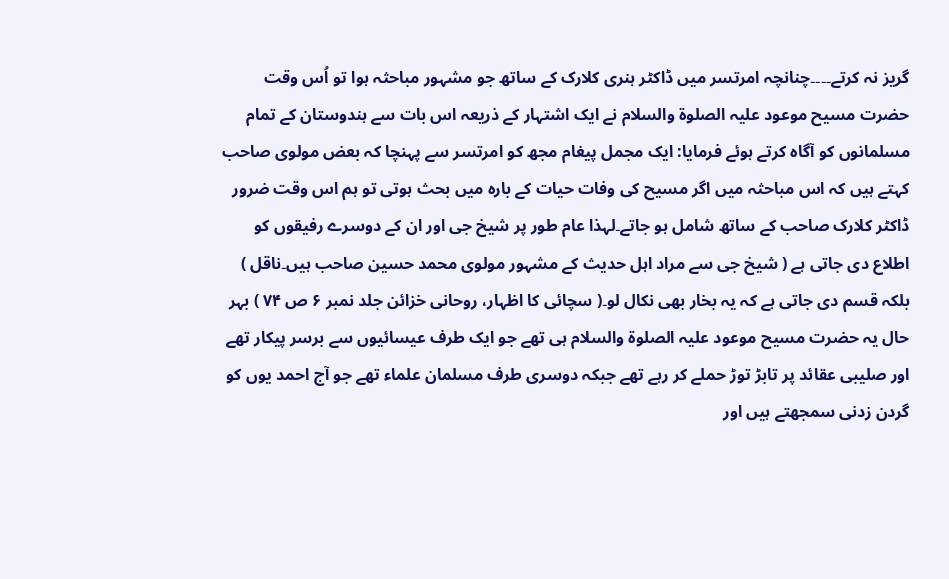گریز نہ کرتے۔۔۔۔چنانچہ امرتسر میں ڈاکٹر ہنری کلارک کے ساتھ جو مشہور مباحثہ ہوا تو اُس وقت حضرت مسیح موعود علیہ الصلوۃ والسلام نے ایک اشتہار کے ذریعہ اس بات سے ہندوستان کے تمام مسلمانوں کو آگاہ کرتے ہوئے فرمایا: ایک مجمل پیغام مجھ کو امرتسر سے پہنچا کہ بعض مولوی صاحب کہتے ہیں کہ اس مباحثہ میں اگر مسیح کی وفات حیات کے بارہ میں بحث ہوتی تو ہم اس وقت ضرور ڈاکٹر کلارک صاحب کے ساتھ شامل ہو جاتے۔لہذا عام طور پر شیخ جی اور ان کے دوسرے رفیقوں کو اطلاع دی جاتی ہے ( شیخ جی سے مراد اہل حدیث کے مشہور مولوی محمد حسین صاحب ہیں۔ناقل ) بلکہ قسم دی جاتی ہے کہ یہ بخار بھی نکال لو۔( سچائی کا اظہار، روحانی خزائن جلد نمبر ۶ ص ۷۴ ) بہر حال یہ حضرت مسیح موعود علیہ الصلوۃ والسلام ہی تھے جو ایک طرف عیسائیوں سے برسر پیکار تھے اور صلیبی عقائد پر تابڑ توڑ حملے کر رہے تھے جبکہ دوسری طرف مسلمان علماء تھے جو آج احمد یوں کو گردن زدنی سمجھتے ہیں اور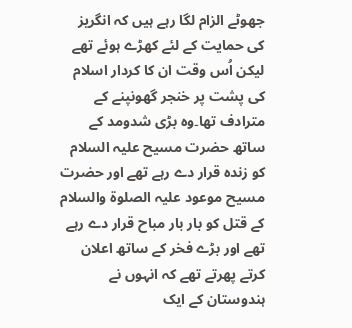جھوٹے الزام لگا رہے ہیں کہ انگریز کی حمایت کے لئے کھڑے ہوئے تھے لیکن اُس وقت ان کا کردار اسلام کی پشت پر خنجر گھونپنے کے مترادف تھا۔وہ بڑی شدومد کے ساتھ حضرت مسیح علیہ السلام کو زندہ قرار دے رہے تھے اور حضرت مسیح موعود علیہ الصلوۃ والسلام کے قتل کو بار بار مباح قرار دے رہے تھے اور بڑے فخر کے ساتھ اعلان کرتے پھرتے تھے کہ انہوں نے ہندوستان کے ایک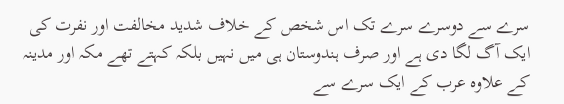سرے سے دوسرے سرے تک اس شخص کے خلاف شدید مخالفت اور نفرت کی ایک آگ لگا دی ہے اور صرف ہندوستان ہی میں نہیں بلکہ کہتے تھے مکہ اور مدینہ کے علاوہ عرب کے ایک سرے سے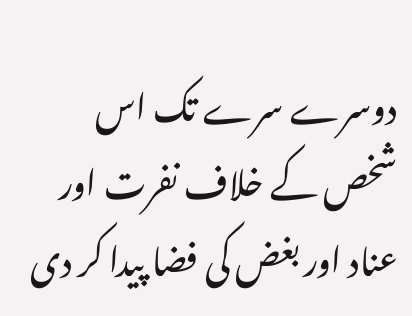دوسرے سرے تک اس شخص کے خلاف نفرت اور عناد اور بغض کی فضا پیدا کر دی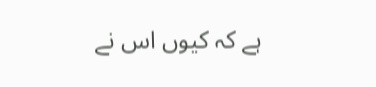ہے کہ کیوں اس نے